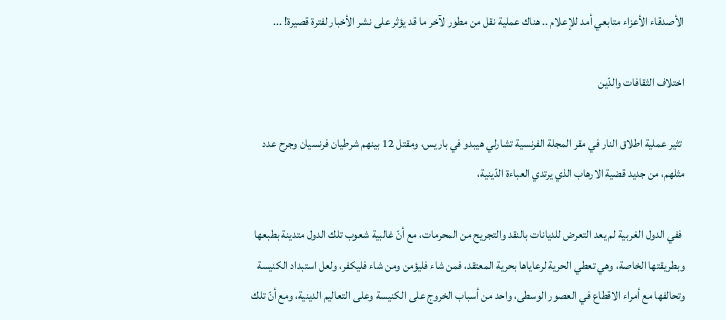الأصدقاء الأعزاء متابعي أمد للإعلام .. هناك عملية نقل من مطور لآخر ما قد يؤثر على نشر الأخبار لفترة قصيرة! ...

اختلاف الثقافات والدّين

 تثير عملية اطلاق النار في مقر المجلة الفرنسية تشارلي هيبدو في باريس، ومقتل 12 بينهم شرطيان فرنسيان وجرح عدد مثلهم، من جديد قضية الارهاب الذي يرتدي العباءة الدّينية،

 ففي الدول الغربية لم يعد التعرض للديانات بالنقد والتجريح من المحرمات، مع أنّ غالبية شعوب تلك الدول متدينة بطبعها وبطريقتها الخاصة، وهي تعطي الحرية لرعاياها بحرية المعتقد، فمن شاء فليؤمن ومن شاء فليكفر، ولعل استبداد الكنيسة وتحالفها مع أمراء الاقطاع في العصور الوسطى، واحد من أسباب الخروج على الكنيسة وعلى التعاليم الدينية، ومع أنّ تلك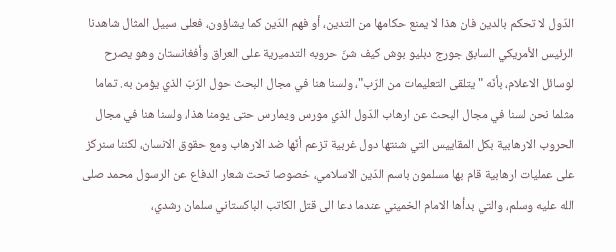الدّول لا تحكم بالدين فان هذا لا يمنع حكامها من التدين، أو فهم الدّين كما يشاؤون، فعلى سبيل المثال شاهدنا الرئيس الأمريكي السابق جورج دبليو بوش كيف شنّ حروبه التدميرية على العراق وأفغانستان وهو يصرح لوسائل الاعلام، بأنّه "يتلقى التعليمات من الرّب"، ولسنا هنا في مجال البحث حول الرّبّ الذي يؤمن به. تماما مثلما نحن لسنا في مجال البحث عن ارهاب الدّول الذي مورس ويمارس حتى يومنا هذا، ولسنا هنا في مجال الحروب الارهابية بكل المقاييس التي شنتها دول غربية تزعم أنّها ضد الارهاب ومع حقوق الانسان، لكننا سنركز على عمليات ارهابية قام بها مسلمون باسم الدّين الاسلامي، خصوصا تحت شعار الدفاع عن الرسول محمد صلى الله عليه وسلم، والتي بدأها الامام الخميني عندما دعا الى قتل الكاتب الباكستاني سلمان رشدي،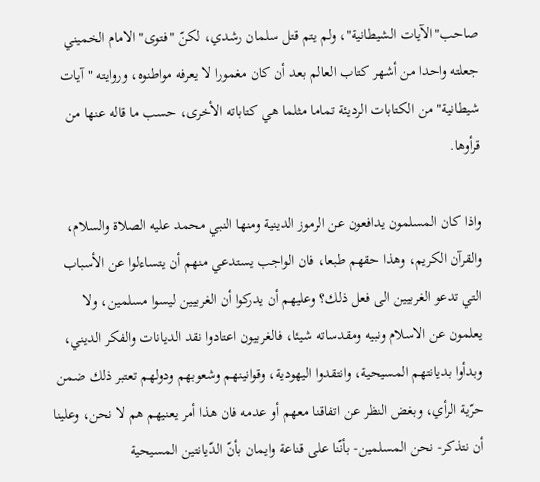صاحب"الآيات الشيطانية"، ولم يتم قتل سلمان رشدي، لكنّ "فتوى" الامام الخميني جعلته واحدا من أشهر كتاب العالم بعد أن كان مغمورا لا يعرفه مواطنوه، وروايته "آيات شيطانية" من الكتابات الرديئة تماما مثلما هي كتاباته الأخرى، حسب ما قاله عنها من قرأوها.

واذا كان المسلمون يدافعون عن الرموز الدينية ومنها النبي محمد عليه الصلاة والسلام، والقرآن الكريم، وهذا حقهم طبعا، فان الواجب يستدعي منهم أن يتساءلوا عن الأسباب التي تدعو الغربيين الى فعل ذلك؟ وعليهم أن يدركوا أن الغربيين ليسوا مسلمين، ولا يعلمون عن الاسلام ونبيه ومقدساته شيئا، فالغربيون اعتادوا نقد الديانات والفكر الديني، وبدأوا بديانتهم المسيحية، وانتقدوا اليهودية، وقوانينهم وشعوبهم ودولهم تعتبر ذلك ضمن حرّية الرأي، وبغض النظر عن اتفاقنا معهم أو عدمه فان هذا أمر يعنيهم هم لا نحن، وعلينا أن نتذكر- نحن المسلمين- بأنّنا على قناعة وايمان بأنّ الدّيانتين المسيحية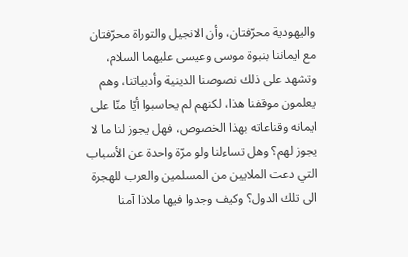واليهودية محرّفتان، وأن الانجيل والتوراة محرّفتان مع ايماننا بنبوة موسى وعيسى عليهما السلام، وتشهد على ذلك نصوصنا الدينية وأدبياتنا، وهم يعلمون موقفنا هذا، لكنهم لم يحاسبوا أيّا منّا على ايمانه وقناعاته بهذا الخصوص، فهل يجوز لنا ما لا يجوز لهم؟ وهل تساءلنا ولو مرّة واحدة عن الأسباب التي دعت الملايين من المسلمين والعرب للهجرة الى تلك الدول؟ وكيف وجدوا فيها ملاذا آمنا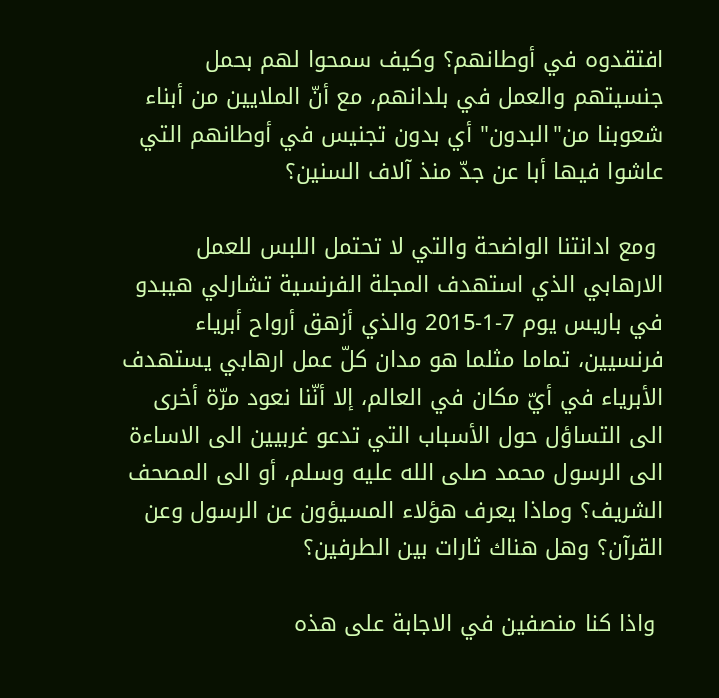افتقدوه في أوطانهم؟ وكيف سمحوا لهم بحمل جنسيتهم والعمل في بلدانهم، مع أنّ الملايين من أبناء شعوبنا من"البدون" أي بدون تجنيس في أوطانهم التي عاشوا فيها أبا عن جدّ منذ آلاف السنين؟

 ومع ادانتنا الواضحة والتي لا تحتمل اللبس للعمل الارهابي الذي استهدف المجلة الفرنسية تشارلي هيبدو في باريس يوم 7-1-2015 والذي أزهق أرواح أبرياء فرنسيين، تماما مثلما هو مدان كلّ عمل ارهابي يستهدف الأبرياء في أيّ مكان في العالم، إلا أنّنا نعود مرّة أخرى الى التساؤل حول الأسباب التي تدعو غربيين الى الاساءة الى الرسول محمد صلى الله عليه وسلم، أو الى المصحف الشريف؟ وماذا يعرف هؤلاء المسيؤون عن الرسول وعن القرآن؟ وهل هناك ثارات بين الطرفين؟

 واذا كنا منصفين في الاجابة على هذه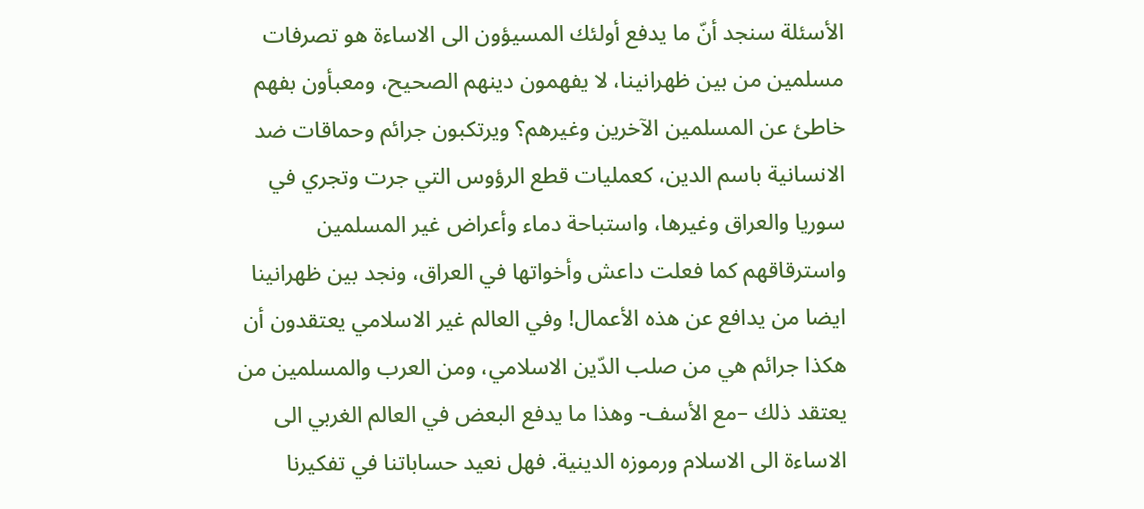الأسئلة سنجد أنّ ما يدفع أولئك المسيؤون الى الاساءة هو تصرفات مسلمين من بين ظهرانينا، لا يفهمون دينهم الصحيح، ومعبأون بفهم خاطئ عن المسلمين الآخرين وغيرهم؟ ويرتكبون جرائم وحماقات ضد الانسانية باسم الدين، كعمليات قطع الرؤوس التي جرت وتجري في سوريا والعراق وغيرها، واستباحة دماء وأعراض غير المسلمين واسترقاقهم كما فعلت داعش وأخواتها في العراق، ونجد بين ظهرانينا ايضا من يدافع عن هذه الأعمال! وفي العالم غير الاسلامي يعتقدون أن هكذا جرائم هي من صلب الدّين الاسلامي، ومن العرب والمسلمين من يعتقد ذلك –مع الأسف- وهذا ما يدفع البعض في العالم الغربي الى الاساءة الى الاسلام ورموزه الدينية. فهل نعيد حساباتنا في تفكيرنا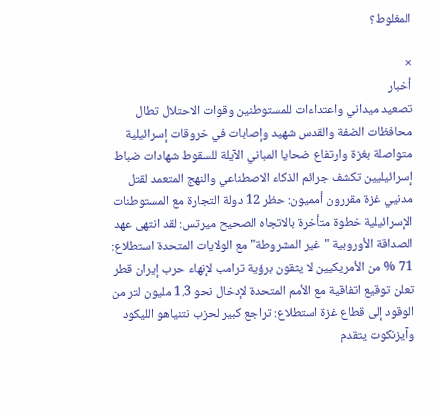المغلوط؟

×
أخبار
تصعيد ميداني واعتداءات للمستوطنين وقوات الاحتلال تطال محافظات الضفة والقدس شهيد وإصابات في خروقات إسرائيلية متواصلة بغزة وارتفاع ضحايا المباني الآيلة للسقوط شهادات ضباط إسرائيليين تكشف جرائم الذكاء الاصطناعي والنهج المتعمد لقتل مدنيي غزة مقررون أمميون: حظر 12 دولة التجارة مع المستوطنات الإسرائيلية خطوة متأخرة بالاتجاه الصحيح ميرتس: لقد انتهى عهد الصداقة الأوروبية "غير المشروطة" مع الولايات المتحدة استطلاع: 71 % من الأمريكيين لا يثقون برؤية ترامب لإنهاء حرب إيران قطر تعلن توقيع اتفاقية مع الأمم المتحدة لإدخال نحو 1.3 مليون لتر من الوقود إلى قطاع غزة استطلاع: تراجع كبير لحزب نتنياهو الليكود وآيزنكوت يتقدم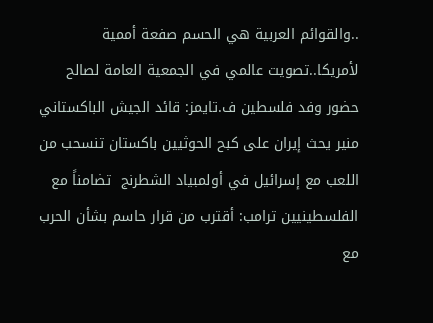..والقوائم العربية هي الحسم صفعة أممية لأمريكا..تصويت عالمي في الجمعية العامة لصالح حضور وفد فلسطين ف.تايمز: قائد الجيش الباكستاني منير يحث إيران على كبح الحوثيين باكستان تنسحب من اللعب مع إسرائيل في أولمبياد الشطرنج  تضامناً مع الفلسطينيين ترامب: أقترب من قرار حاسم بشأن الحرب مع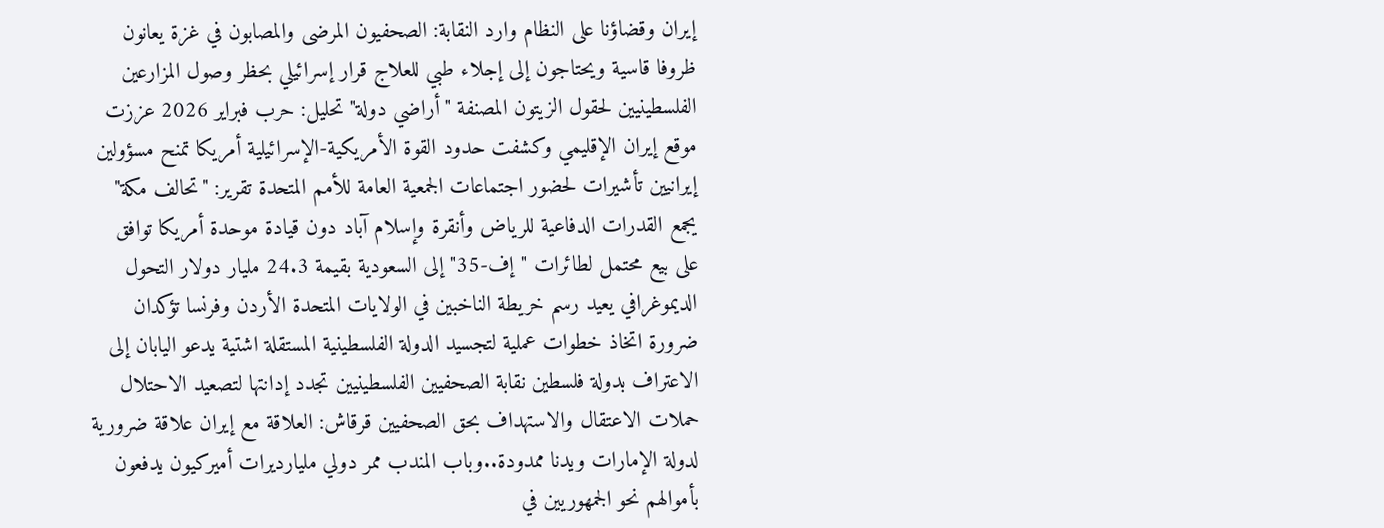إيران وقضاؤنا على النظام وارد النقابة: الصحفيون المرضى والمصابون في غزة يعانون ظروفا قاسية ويحتاجون إلى إجلاء طبي للعلاج قرار إسرائيلي بحظر وصول المزارعين الفلسطينيين لحقول الزيتون المصنفة "أراضي دولة" تحليل: حرب فبراير 2026 عززت موقع إيران الإقليمي وكشفت حدود القوة الأمريكية-الإسرائيلية أمريكا تمنح مسؤولين إيرانيين تأشيرات لحضور اجتماعات الجمعية العامة للأمم المتحدة تقرير: "تحالف مكة" يجمع القدرات الدفاعية للرياض وأنقرة وإسلام آباد دون قيادة موحدة أمريكا توافق على بيع محتمل لطائرات "إف-35" إلى السعودية بقيمة 24.3 مليار دولار التحول الديموغرافي يعيد رسم خريطة الناخبين في الولايات المتحدة الأردن وفرنسا تؤكدان ضرورة اتخاذ خطوات عملية لتجسيد الدولة الفلسطينية المستقلة اشتية يدعو اليابان إلى الاعتراف بدولة فلسطين نقابة الصحفيين الفلسطينيين تجدد إدانتها لتصعيد الاحتلال حملات الاعتقال والاستهداف بحق الصحفيين قرقاش: العلاقة مع إيران علاقة ضرورية لدولة الإمارات ويدنا ممدودة..وباب المندب ممر دولي مليارديرات أميركيون يدفعون بأموالهم نحو الجمهوريين في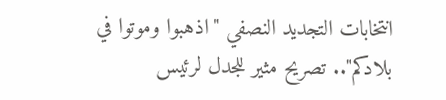انتخابات التجديد النصفي "اذهبوا وموتوا في بلادكم".. تصريح مثير للجدل لرئيس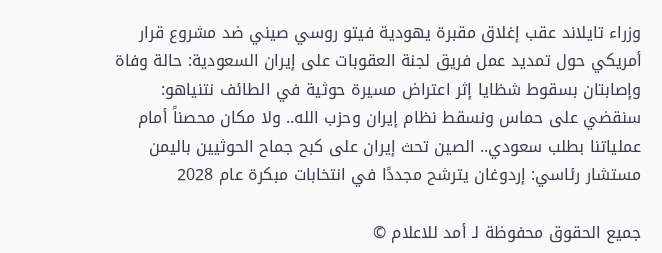وزراء تايلاند عقب إغلاق مقبرة يهودية فيتو روسي صيني ضد مشروع قرار أمريكي حول تمديد عمل فريق لجنة العقوبات على إيران السعودية: حالة وفاة وإصابتان بسقوط شظايا إثر اعتراض مسيرة حوثية في الطائف نتنياهو: سنقضي على حماس ونسقط نظام إيران وحزب الله.. ولا مكان محصناً أمام عملياتنا بطلب سعودي.. الصين تحث إيران على كبح جماح الحوثيين باليمن مستشار رئاسي: إردوغان يترشح مجددًا في انتخابات مبكرة عام 2028

جميع الحقوق محفوظة لـ أمد للاعلام ©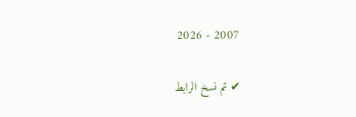2007 - 2026

✔ تم نسخ الرابط